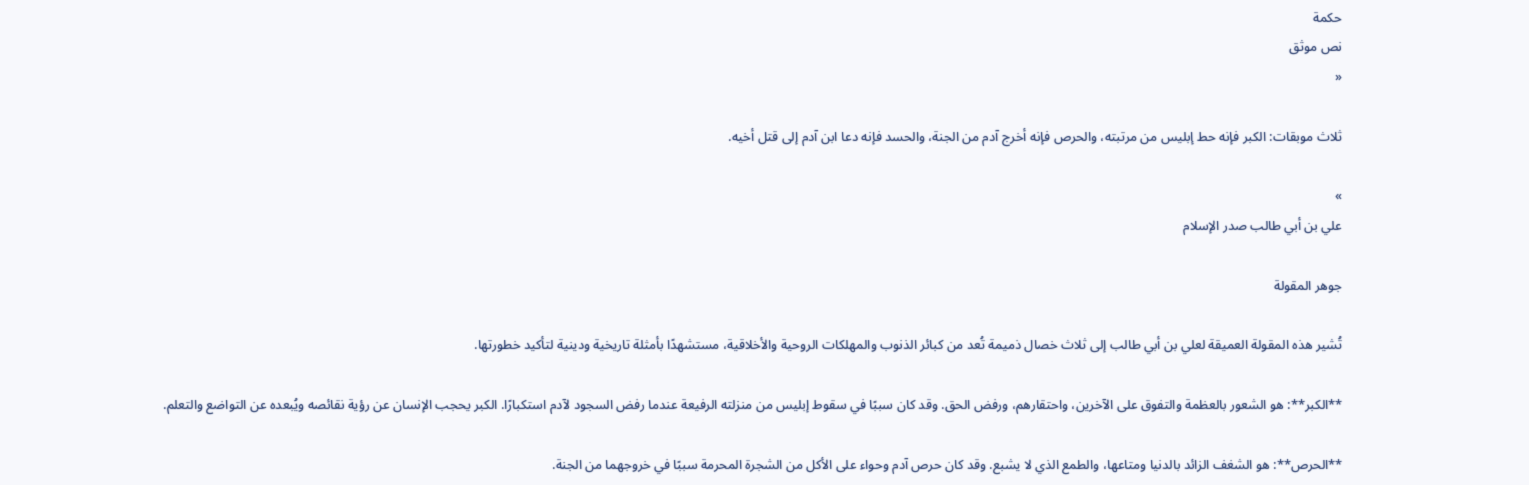حكمة
نص موثق
«

ثلاث موبقات: الكبر فإنه حط إبليس من مرتبته، والحرص فإنه أخرج آدم من الجنة، والحسد فإنه دعا ابن آدم إلى قتل أخيه.

»
علي بن أبي طالب صدر الإسلام

جوهر المقولة

تُشير هذه المقولة العميقة لعلي بن أبي طالب إلى ثلاث خصال ذميمة تُعد من كبائر الذنوب والمهلكات الروحية والأخلاقية، مستشهدًا بأمثلة تاريخية ودينية لتأكيد خطورتها.

**الكبر**: هو الشعور بالعظمة والتفوق على الآخرين، واحتقارهم، ورفض الحق. وقد كان سببًا في سقوط إبليس من منزلته الرفيعة عندما رفض السجود لآدم استكبارًا. الكبر يحجب الإنسان عن رؤية نقائصه ويُبعده عن التواضع والتعلم.

**الحرص**: هو الشغف الزائد بالدنيا ومتاعها، والطمع الذي لا يشبع. وقد كان حرص آدم وحواء على الأكل من الشجرة المحرمة سببًا في خروجهما من الجنة.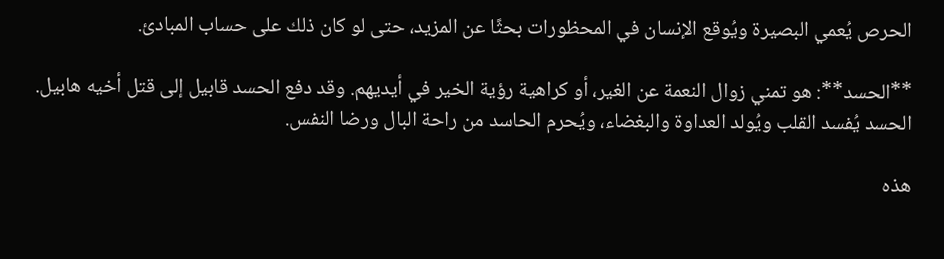الحرص يُعمي البصيرة ويُوقع الإنسان في المحظورات بحثًا عن المزيد، حتى لو كان ذلك على حساب المبادئ.

**الحسد**: هو تمني زوال النعمة عن الغير، أو كراهية رؤية الخير في أيديهم. وقد دفع الحسد قابيل إلى قتل أخيه هابيل. الحسد يُفسد القلب ويُولد العداوة والبغضاء، ويُحرم الحاسد من راحة البال ورضا النفس.

هذه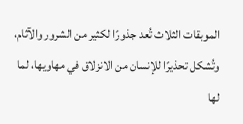الموبقات الثلاث تُعد جذورًا لكثير من الشرور والآثام، وتُشكل تحذيرًا للإنسان من الانزلاق في مهاويها، لما لها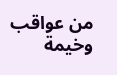من عواقب وخيمة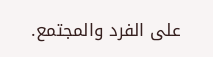على الفرد والمجتمع.